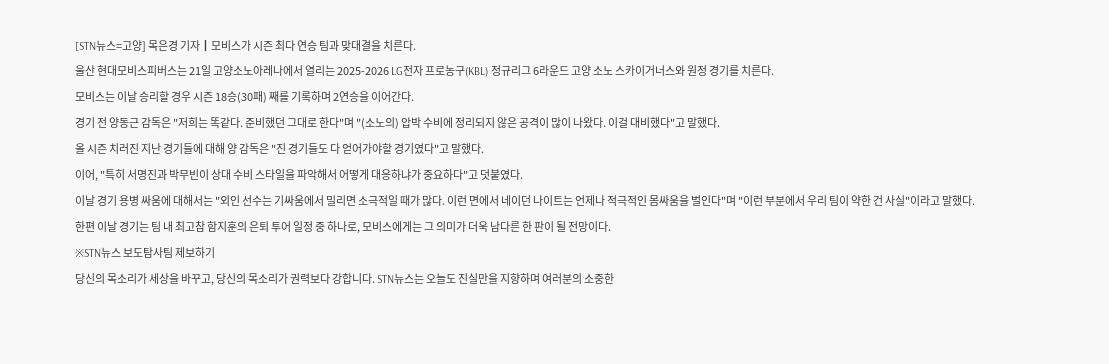[STN뉴스=고양] 목은경 기자┃모비스가 시즌 최다 연승 팀과 맞대결을 치른다.
울산 현대모비스피버스는 21일 고양소노아레나에서 열리는 2025-2026 LG전자 프로농구(KBL) 정규리그 6라운드 고양 소노 스카이거너스와 원정 경기를 치른다.
모비스는 이날 승리할 경우 시즌 18승(30패) 째를 기록하며 2연승을 이어간다.
경기 전 양동근 감독은 "저희는 똑같다. 준비했던 그대로 한다"며 "(소노의) 압박 수비에 정리되지 않은 공격이 많이 나왔다. 이걸 대비했다"고 말했다.
올 시즌 치러진 지난 경기들에 대해 양 감독은 "진 경기들도 다 얻어가야할 경기였다"고 말했다.
이어, "특히 서명진과 박무빈이 상대 수비 스타일을 파악해서 어떻게 대응하냐가 중요하다"고 덧붙였다.
이날 경기 용병 싸움에 대해서는 "외인 선수는 기싸움에서 밀리면 소극적일 때가 많다. 이런 면에서 네이던 나이트는 언제나 적극적인 몸싸움을 벌인다"며 "이런 부분에서 우리 팀이 약한 건 사실"이라고 말했다.
한편 이날 경기는 팀 내 최고참 함지훈의 은퇴 투어 일정 중 하나로, 모비스에게는 그 의미가 더욱 남다른 한 판이 될 전망이다.
※STN뉴스 보도탐사팀 제보하기
당신의 목소리가 세상을 바꾸고, 당신의 목소리가 권력보다 강합니다. STN뉴스는 오늘도 진실만을 지향하며 여러분의 소중한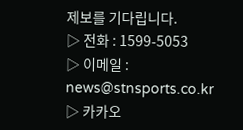제보를 기다립니다.
▷ 전화 : 1599-5053
▷ 이메일 : news@stnsports.co.kr
▷ 카카오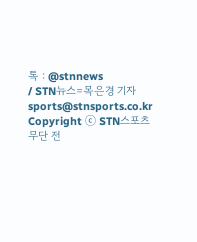톡 : @stnnews
/ STN뉴스=목은경 기자 sports@stnsports.co.kr
Copyright ⓒ STN스포츠 무단 전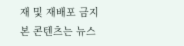재 및 재배포 금지
본 콘텐츠는 뉴스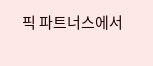픽 파트너스에서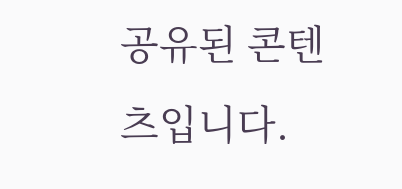공유된 콘텐츠입니다.